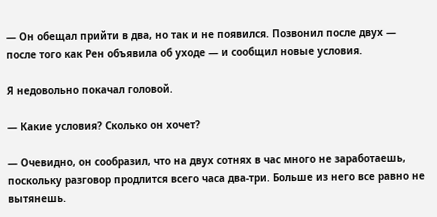— Он обещал прийти в два, но так и не появился. Позвонил после двух — после того как Рен объявила об уходе — и сообщил новые условия.

Я недовольно покачал головой.

— Какие условия? Сколько он хочет?

— Очевидно, он сообразил, что на двух сотнях в час много не заработаешь, поскольку разговор продлится всего часа два-три. Больше из него все равно не вытянешь.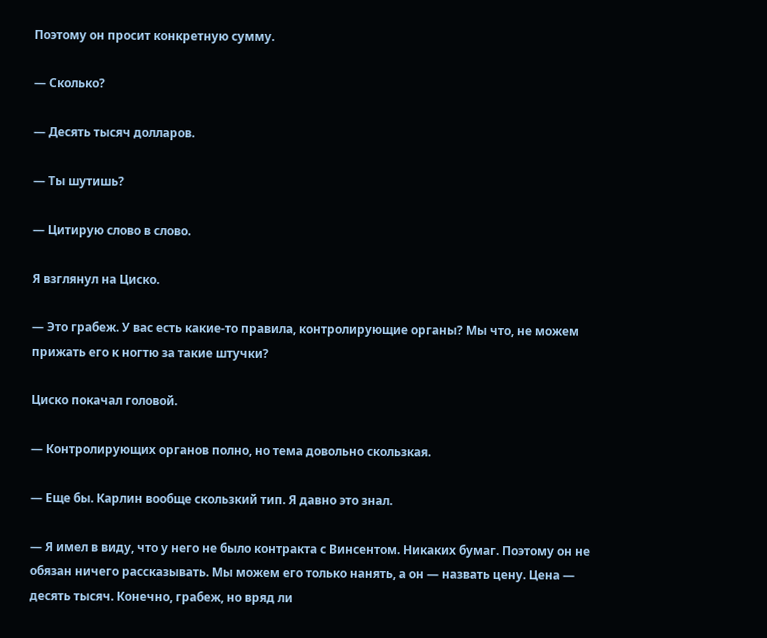Поэтому он просит конкретную сумму.

— Сколько?

— Десять тысяч долларов.

— Ты шутишь?

— Цитирую слово в слово.

Я взглянул на Циско.

— Это грабеж. У вас есть какие-то правила, контролирующие органы? Мы что, не можем прижать его к ногтю за такие штучки?

Циско покачал головой.

— Контролирующих органов полно, но тема довольно скользкая.

— Еще бы. Карлин вообще скользкий тип. Я давно это знал.

— Я имел в виду, что у него не было контракта с Винсентом. Никаких бумаг. Поэтому он не обязан ничего рассказывать. Мы можем его только нанять, а он — назвать цену. Цена — десять тысяч. Конечно, грабеж, но вряд ли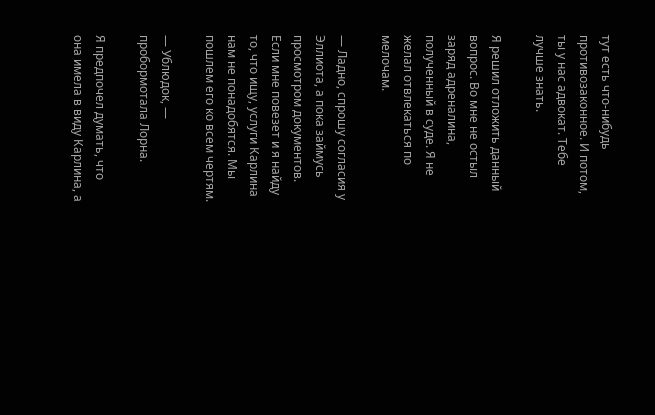тут есть что-нибудь противозаконное. И потом, ты у нас адвокат. Тебе лучше знать.

Я решил отложить данный вопрос. Во мне не остыл заряд адреналина, полученный в суде. Я не желал отвлекаться по мелочам.

— Ладно, спрошу согласия у Эллиота, а пока займусь просмотром документов. Если мне повезет и я найду то, что ищу, услуги Карлина нам не понадобятся. Мы пошлем его ко всем чертям.

— Ублюдок, — пробормотала Лорна.

Я предпочел думать, что она имела в виду Карлина, а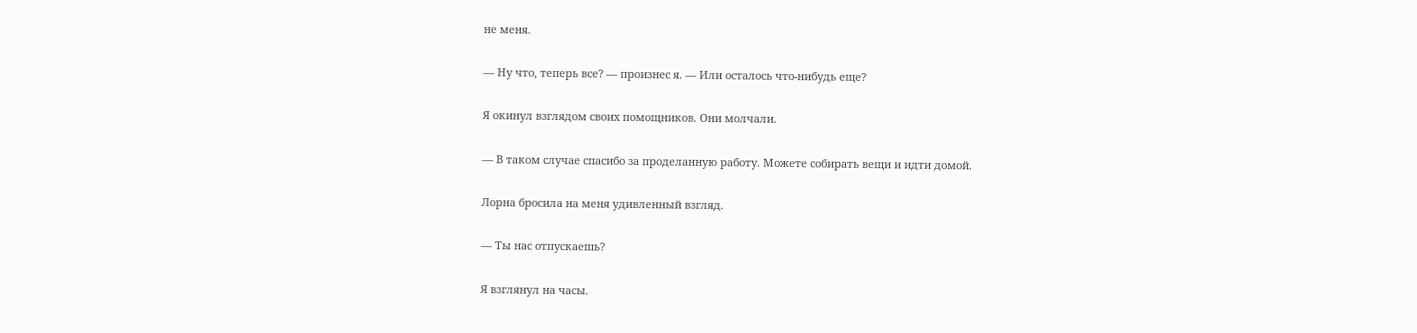не меня.

— Ну что, теперь все? — произнес я. — Или осталось что-нибудь еще?

Я окинул взглядом своих помощников. Они молчали.

— В таком случае спасибо за проделанную работу. Можете собирать вещи и идти домой.

Лорна бросила на меня удивленный взгляд.

— Ты нас отпускаешь?

Я взглянул на часы.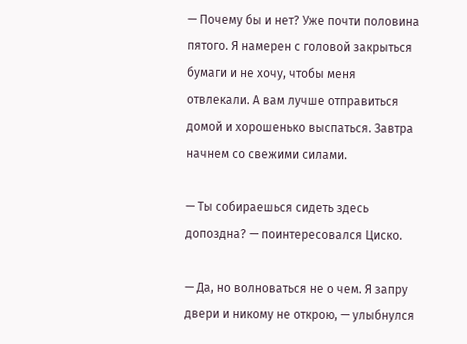— Почему бы и нет? Уже почти половина пятого. Я намерен с головой закрыться бумаги и не хочу, чтобы меня отвлекали. А вам лучше отправиться домой и хорошенько выспаться. Завтра начнем со свежими силами.

— Ты собираешься сидеть здесь допоздна? — поинтересовался Циско.

— Да, но волноваться не о чем. Я запру двери и никому не открою, — улыбнулся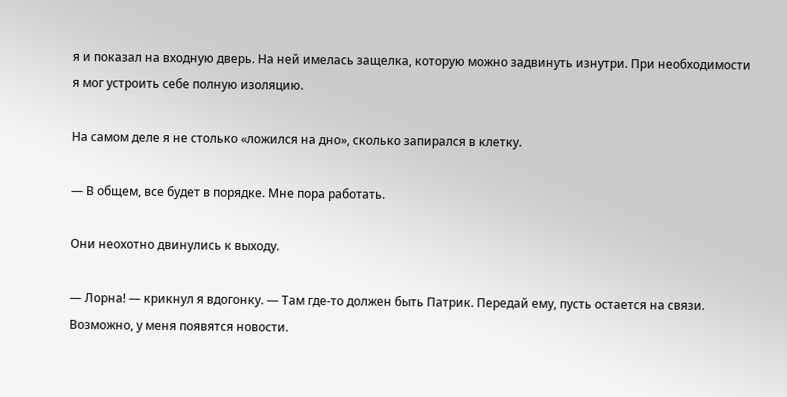я и показал на входную дверь. На ней имелась защелка, которую можно задвинуть изнутри. При необходимости я мог устроить себе полную изоляцию.

На самом деле я не столько «ложился на дно», сколько запирался в клетку.

— В общем, все будет в порядке. Мне пора работать.

Они неохотно двинулись к выходу.

— Лорна! — крикнул я вдогонку. — Там где-то должен быть Патрик. Передай ему, пусть остается на связи. Возможно, у меня появятся новости.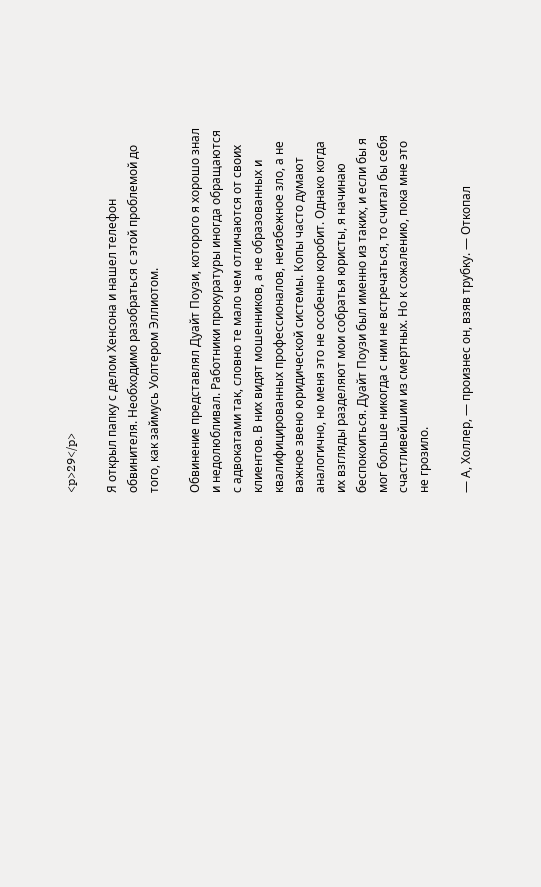<p>29</p>

Я открыл папку с делом Хенсона и нашел телефон обвинителя. Необходимо разобраться с этой проблемой до того, как займусь Уолтером Эллиотом.

Обвинение представлял Дуайт Поузи, которого я хорошо знал и недолюбливал. Работники прокуратуры иногда обращаются с адвокатами так, словно те мало чем отличаются от своих клиентов. В них видят мошенников, а не образованных и квалифицированных профессионалов, неизбежное зло, а не важное звено юридической системы. Копы часто думают аналогично, но меня это не особенно коробит. Однако когда их взгляды разделяют мои собратья юристы, я начинаю беспокоиться. Дуайт Поузи был именно из таких, и если бы я мог больше никогда с ним не встречаться, то считал бы себя счастливейшим из смертных. Но к сожалению, пока мне это не грозило.

— А, Холлер, — произнес он, взяв трубку. — Откопал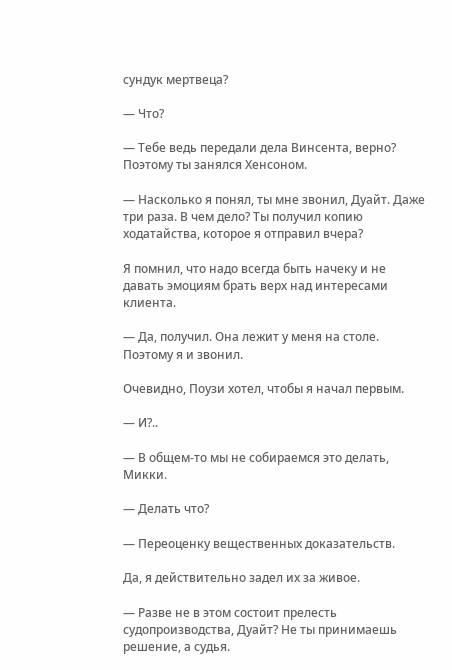сундук мертвеца?

— Что?

— Тебе ведь передали дела Винсента, верно? Поэтому ты занялся Хенсоном.

— Насколько я понял, ты мне звонил, Дуайт. Даже три раза. В чем дело? Ты получил копию ходатайства, которое я отправил вчера?

Я помнил, что надо всегда быть начеку и не давать эмоциям брать верх над интересами клиента.

— Да, получил. Она лежит у меня на столе. Поэтому я и звонил.

Очевидно, Поузи хотел, чтобы я начал первым.

— И?..

— В общем-то мы не собираемся это делать, Микки.

— Делать что?

— Переоценку вещественных доказательств.

Да, я действительно задел их за живое.

— Разве не в этом состоит прелесть судопроизводства, Дуайт? Не ты принимаешь решение, а судья.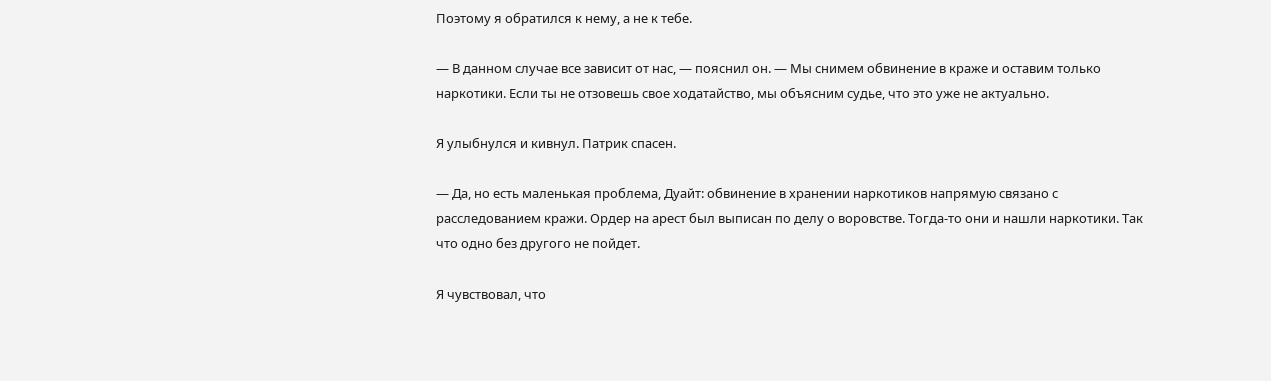Поэтому я обратился к нему, а не к тебе.

— В данном случае все зависит от нас, — пояснил он. — Мы снимем обвинение в краже и оставим только наркотики. Если ты не отзовешь свое ходатайство, мы объясним судье, что это уже не актуально.

Я улыбнулся и кивнул. Патрик спасен.

— Да, но есть маленькая проблема, Дуайт: обвинение в хранении наркотиков напрямую связано с расследованием кражи. Ордер на арест был выписан по делу о воровстве. Тогда-то они и нашли наркотики. Так что одно без другого не пойдет.

Я чувствовал, что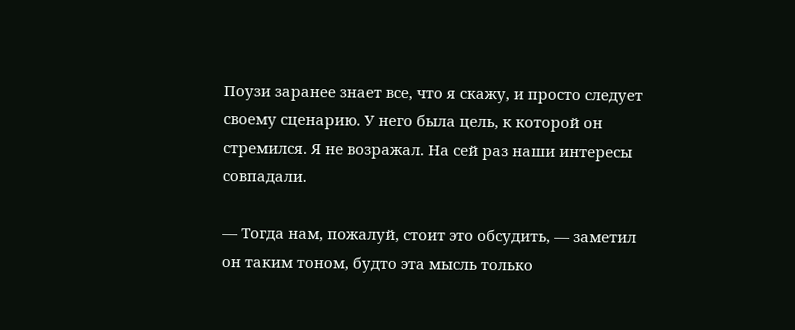Поузи заранее знает все, что я скажу, и просто следует своему сценарию. У него была цель, к которой он стремился. Я не возражал. На сей раз наши интересы совпадали.

— Тогда нам, пожалуй, стоит это обсудить, — заметил он таким тоном, будто эта мысль только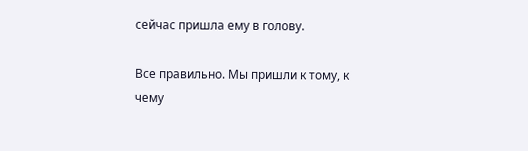сейчас пришла ему в голову.

Все правильно. Мы пришли к тому, к чему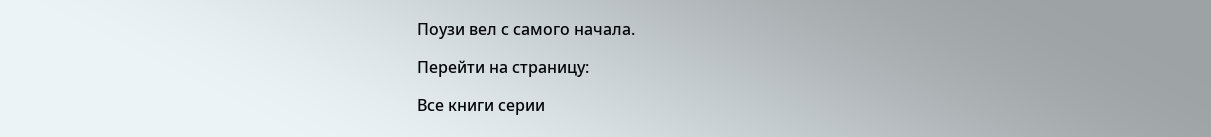Поузи вел с самого начала.

Перейти на страницу:

Все книги серии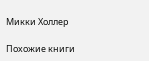Микки Холлер

Похожие книги